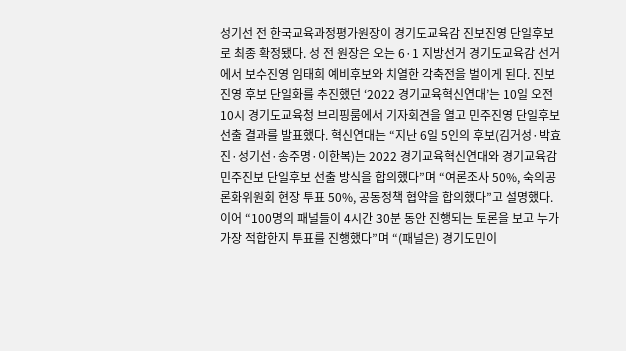성기선 전 한국교육과정평가원장이 경기도교육감 진보진영 단일후보로 최종 확정됐다. 성 전 원장은 오는 6·1 지방선거 경기도교육감 선거에서 보수진영 임태희 예비후보와 치열한 각축전을 벌이게 된다. 진보진영 후보 단일화를 추진했던 ‘2022 경기교육혁신연대’는 10일 오전 10시 경기도교육청 브리핑룸에서 기자회견을 열고 민주진영 단일후보 선출 결과를 발표했다. 혁신연대는 “지난 6일 5인의 후보(김거성·박효진·성기선·송주명·이한복)는 2022 경기교육혁신연대와 경기교육감 민주진보 단일후보 선출 방식을 합의했다”며 “여론조사 50%, 숙의공론화위원회 현장 투표 50%, 공동정책 협약을 합의했다”고 설명했다. 이어 “100명의 패널들이 4시간 30분 동안 진행되는 토론을 보고 누가 가장 적합한지 투표를 진행했다”며 “(패널은) 경기도민이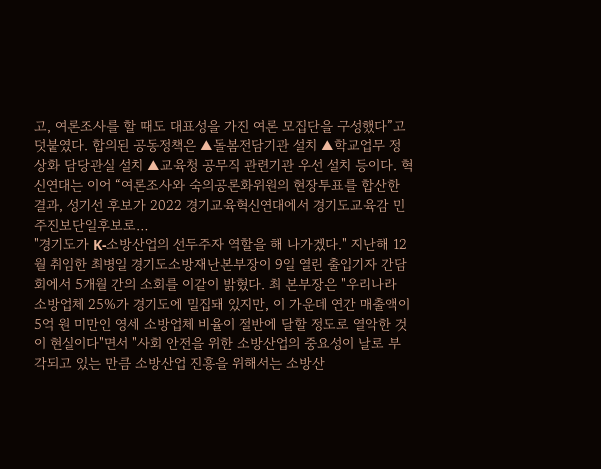고, 여론조사를 할 때도 대표성을 가진 여론 모집단을 구성했다”고 덧붙였다. 합의된 공동정책은 ▲돌봄전담기관 설치 ▲학교업무 정상화 담당관실 설치 ▲교육청 공무직 관련기관 우선 설치 등이다. 혁신연대는 이어 “여론조사와 숙의공론화위원의 현장투표를 합산한 결과, 성기선 후보가 2022 경기교육혁신연대에서 경기도교육감 민주진보단일후보로…
"경기도가 K-소방산업의 선두주자 역할을 해 나가겠다." 지난해 12월 취임한 최병일 경기도소방재난본부장이 9일 열린 출입기자 간담회에서 5개월 간의 소회를 이같이 밝혔다. 최 본부장은 "우리나라 소방업체 25%가 경기도에 밀집돼 있지만, 이 가운데 연간 매출액이 5억 원 미만인 영세 소방업체 비율이 절반에 달할 정도로 열악한 것이 현실이다"면서 "사회 안전을 위한 소방산업의 중요성이 날로 부각되고 있는 만큼 소방산업 진흥을 위해서는 소방산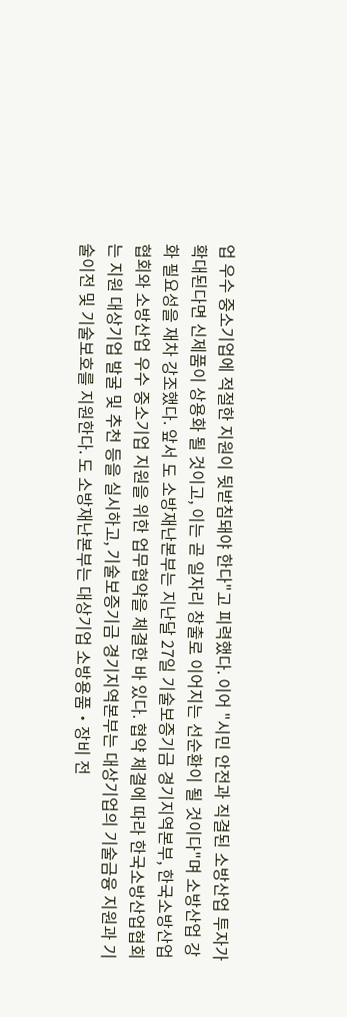업 우수 중소기업에 적절한 지원이 뒷받침돼야 한다"고 피력했다. 이어 "시민 안전과 직결된 소방산업 투자가 확대된다면 신제품이 상용화 될 것이고, 이는 곧 일자리 창출로 이어지는 선순환이 될 것이다"며 소방산업 강화 필요성을 재차 강조했다. 앞서 도 소방재난본부는 지난달 27일 기술보증기금 경기지역본부, 한국소방산업협회와 소방산업 우수 중소기업 지원을 위한 업무협약을 체결한 바 있다. 협약 체결에 따라 한국소방산업협회는 지원 대상기업 발굴 및 추천 등을 실시하고, 기술보증기금 경기지역본부는 대상기업의 기술금융 지원과 기술이전 및 기술보호를 지원한다. 도 소방재난본부는 대상기업 소방용품‧장비 전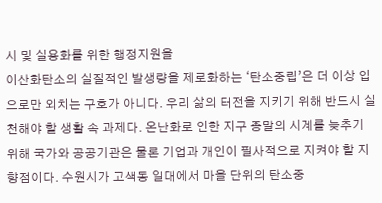시 및 실용화를 위한 행정지원을
이산화탄소의 실질적인 발생량을 제로화하는 ‘탄소중립’은 더 이상 입으로만 외치는 구호가 아니다. 우리 삶의 터전을 지키기 위해 반드시 실천해야 할 생활 속 과제다. 온난화로 인한 지구 종말의 시계를 늦추기 위해 국가와 공공기관은 물론 기업과 개인이 필사적으로 지켜야 할 지향점이다. 수원시가 고색동 일대에서 마을 단위의 탄소중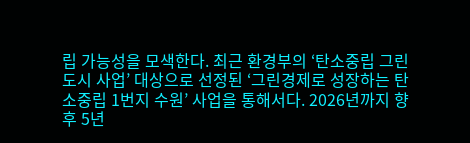립 가능성을 모색한다. 최근 환경부의 ‘탄소중립 그린도시 사업’ 대상으로 선정된 ‘그린경제로 성장하는 탄소중립 1번지 수원’ 사업을 통해서다. 2026년까지 향후 5년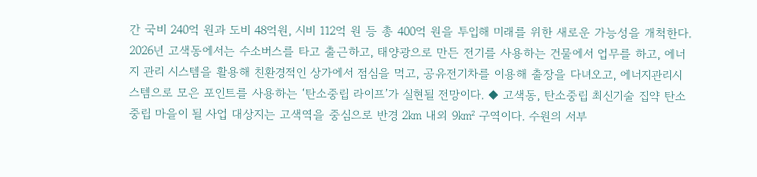간 국비 240억 원과 도비 48억원, 시비 112억 원 등 총 400억 원을 투입해 미래를 위한 새로운 가능성을 개척한다. 2026년 고색동에서는 수소버스를 타고 출근하고, 태양광으로 만든 전기를 사용하는 건물에서 업무를 하고, 에너지 관리 시스템을 활용해 친환경적인 상가에서 점심을 먹고, 공유전기차를 이용해 출장을 다녀오고, 에너지관리시스템으로 모은 포인트를 사용하는 ‘탄소중립 라이프’가 실현될 전망이다. ◆ 고색동, 탄소중립 최신기술 집약 탄소중립 마을이 될 사업 대상지는 고색역을 중심으로 반경 2㎞ 내외 9㎢ 구역이다. 수원의 서부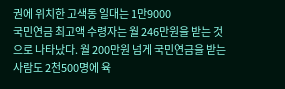권에 위치한 고색동 일대는 1만9000
국민연금 최고액 수령자는 월 246만원을 받는 것으로 나타났다. 월 200만원 넘게 국민연금을 받는 사람도 2천500명에 육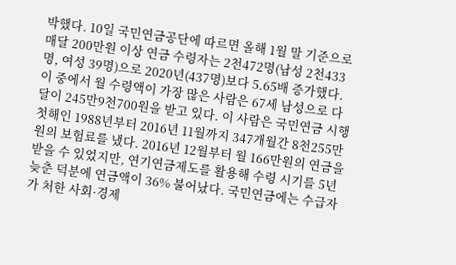박했다. 10일 국민연금공단에 따르면 올해 1월 말 기준으로 매달 200만원 이상 연금 수령자는 2천472명(남성 2천433명, 여성 39명)으로 2020년(437명)보다 5.65배 증가했다. 이 중에서 월 수령액이 가장 많은 사람은 67세 남성으로 다달이 245만9천700원을 받고 있다. 이 사람은 국민연금 시행 첫해인 1988년부터 2016년 11월까지 347개월간 8천255만원의 보험료를 냈다. 2016년 12월부터 월 166만원의 연금을 받을 수 있었지만, 연기연금제도를 활용해 수령 시기를 5년 늦춘 덕분에 연금액이 36% 불어났다. 국민연금에는 수급자가 처한 사회·경제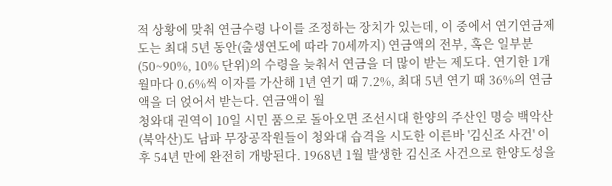적 상황에 맞춰 연금수령 나이를 조정하는 장치가 있는데, 이 중에서 연기연금제도는 최대 5년 동안(출생연도에 따라 70세까지) 연금액의 전부, 혹은 일부분(50~90%, 10% 단위)의 수령을 늦춰서 연금을 더 많이 받는 제도다. 연기한 1개월마다 0.6%씩 이자를 가산해 1년 연기 때 7.2%, 최대 5년 연기 때 36%의 연금액을 더 얹어서 받는다. 연금액이 월
청와대 권역이 10일 시민 품으로 돌아오면 조선시대 한양의 주산인 명승 백악산(북악산)도 남파 무장공작원들이 청와대 습격을 시도한 이른바 '김신조 사건' 이후 54년 만에 완전히 개방된다. 1968년 1월 발생한 김신조 사건으로 한양도성을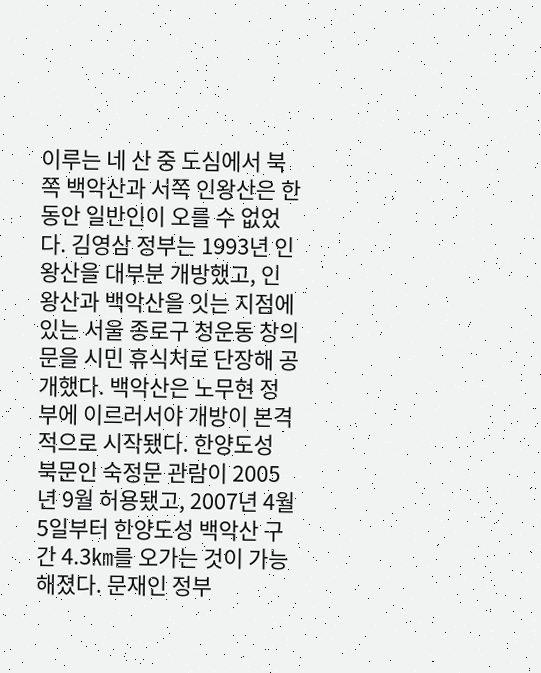이루는 네 산 중 도심에서 북쪽 백악산과 서쪽 인왕산은 한동안 일반인이 오를 수 없었다. 김영삼 정부는 1993년 인왕산을 대부분 개방했고, 인왕산과 백악산을 잇는 지점에 있는 서울 종로구 청운동 창의문을 시민 휴식처로 단장해 공개했다. 백악산은 노무현 정부에 이르러서야 개방이 본격적으로 시작됐다. 한양도성 북문인 숙정문 관람이 2005년 9월 허용됐고, 2007년 4월 5일부터 한양도성 백악산 구간 4.3㎞를 오가는 것이 가능해졌다. 문재인 정부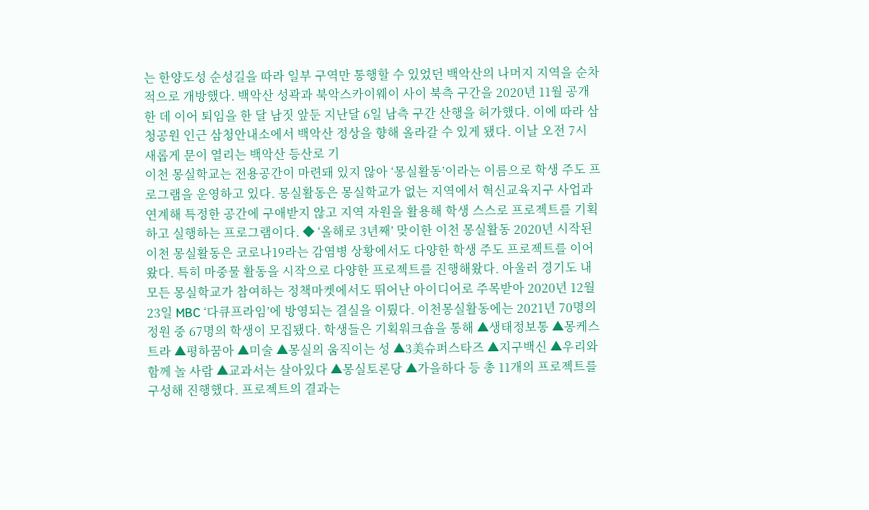는 한양도성 순성길을 따라 일부 구역만 통행할 수 있었던 백악산의 나머지 지역을 순차적으로 개방했다. 백악산 성곽과 북악스카이웨이 사이 북측 구간을 2020년 11월 공개한 데 이어 퇴임을 한 달 남짓 앞둔 지난달 6일 남측 구간 산행을 허가했다. 이에 따라 삼청공원 인근 삼청안내소에서 백악산 정상을 향해 올라갈 수 있게 됐다. 이날 오전 7시 새롭게 문이 열리는 백악산 등산로 기
이천 몽실학교는 전용공간이 마련돼 있지 않아 ‘몽실활동’이라는 이름으로 학생 주도 프로그램을 운영하고 있다. 몽실활동은 몽실학교가 없는 지역에서 혁신교육지구 사업과 연계해 특정한 공간에 구애받지 않고 지역 자원을 활용해 학생 스스로 프로젝트를 기획하고 실행하는 프로그램이다. ◆ ‘올해로 3년째’ 맞이한 이천 몽실활동 2020년 시작된 이천 몽실활동은 코로나19라는 감염병 상황에서도 다양한 학생 주도 프로젝트를 이어왔다. 특히 마중물 활동을 시작으로 다양한 프로젝트를 진행해왔다. 아울러 경기도 내 모든 몽실학교가 참여하는 정책마켓에서도 뛰어난 아이디어로 주목받아 2020년 12월 23일 MBC ‘다큐프라임’에 방영되는 결실을 이뤘다. 이천몽실활동에는 2021년 70명의 정원 중 67명의 학생이 모집됐다. 학생들은 기획워크숍을 통해 ▲생태정보통 ▲몽케스트라 ▲평하꿈아 ▲미술 ▲몽실의 움직이는 성 ▲3美슈퍼스타즈 ▲지구백신 ▲우리와 함께 놀 사람 ▲교과서는 살아있다 ▲몽실토론당 ▲가을하다 등 총 11개의 프로젝트를 구성해 진행했다. 프로젝트의 결과는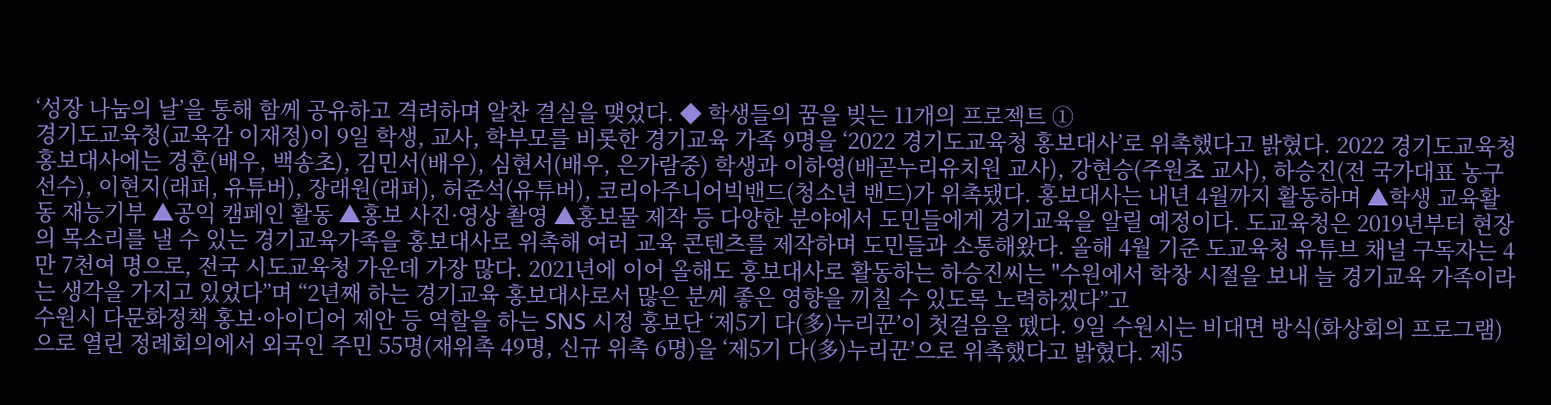‘성장 나눔의 날’을 통해 함께 공유하고 격려하며 알찬 결실을 맺었다. ◆ 학생들의 꿈을 빚는 11개의 프로젝트 ①
경기도교육청(교육감 이재정)이 9일 학생, 교사, 학부모를 비롯한 경기교육 가족 9명을 ‘2022 경기도교육청 홍보대사’로 위촉했다고 밝혔다. 2022 경기도교육청 홍보대사에는 경훈(배우, 백송초), 김민서(배우), 심현서(배우, 은가람중) 학생과 이하영(배곧누리유치원 교사), 강현승(주원초 교사), 하승진(전 국가대표 농구 선수), 이현지(래퍼, 유튜버), 장래원(래퍼), 허준석(유튜버), 코리아주니어빅밴드(청소년 밴드)가 위촉됐다. 홍보대사는 내년 4월까지 활동하며 ▲학생 교육활동 재능기부 ▲공익 캠페인 활동 ▲홍보 사진·영상 촬영 ▲홍보물 제작 등 다양한 분야에서 도민들에게 경기교육을 알릴 예정이다. 도교육청은 2019년부터 현장의 목소리를 낼 수 있는 경기교육가족을 홍보대사로 위촉해 여러 교육 콘텐츠를 제작하며 도민들과 소통해왔다. 올해 4월 기준 도교육청 유튜브 채널 구독자는 4만 7천여 명으로, 전국 시도교육청 가운데 가장 많다. 2021년에 이어 올해도 홍보대사로 활동하는 하승진씨는 "수원에서 학창 시절을 보내 늘 경기교육 가족이라는 생각을 가지고 있었다”며 “2년째 하는 경기교육 홍보대사로서 많은 분께 좋은 영향을 끼칠 수 있도록 노력하겠다”고
수원시 다문화정책 홍보·아이디어 제안 등 역할을 하는 SNS 시정 홍보단 ‘제5기 다(多)누리꾼’이 첫걸음을 뗐다. 9일 수원시는 비대면 방식(화상회의 프로그램)으로 열린 정례회의에서 외국인 주민 55명(재위촉 49명, 신규 위촉 6명)을 ‘제5기 다(多)누리꾼’으로 위촉했다고 밝혔다. 제5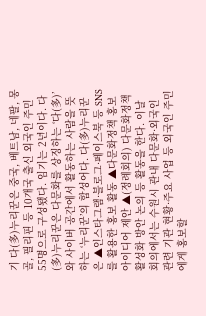기 다(多)누리꾼은 중국, 베트남, 네팔, 몽골, 필리핀 등 10개국 출신 외국인 주민 55명으로 구성됐다. 임기는 2년이다. 다(多)누리꾼은 다문화를 상징하는 ‘다(多)’와 사이버 공간에서 활동하는 사람을 뜻하는 ‘누리꾼’의 합성어다. 다(多)누리꾼은 ▲인스타그램·블로그·페이스북 등 SNS를 활용한 홍보 활동 ▲다문화정책 홍보 아이디어 제안 ▲(정례회의) 다문화정책 활성화 방안 논의 등 활동을 한다. 이날 회의에서는 수원시 관내 다문화·외국인 관련 기관 현황·주요 사업 등 외국인 주민에게 홍보할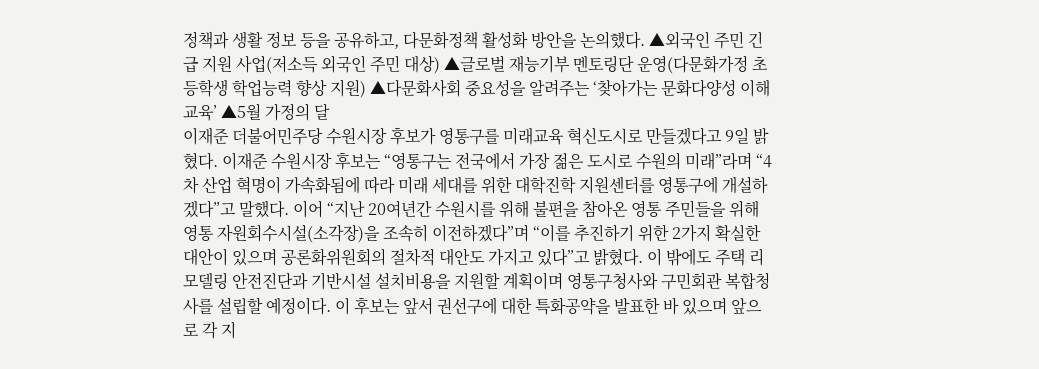정책과 생활 정보 등을 공유하고, 다문화정책 활성화 방안을 논의했다. ▲외국인 주민 긴급 지원 사업(저소득 외국인 주민 대상) ▲글로벌 재능기부 멘토링단 운영(다문화가정 초등학생 학업능력 향상 지원) ▲다문화사회 중요성을 알려주는 ‘찾아가는 문화다양성 이해교육’ ▲5월 가정의 달
이재준 더불어민주당 수원시장 후보가 영통구를 미래교육 혁신도시로 만들겠다고 9일 밝혔다. 이재준 수원시장 후보는 “영통구는 전국에서 가장 젊은 도시로 수원의 미래”라며 “4차 산업 혁명이 가속화됨에 따라 미래 세대를 위한 대학진학 지원센터를 영통구에 개설하겠다”고 말했다. 이어 “지난 20여년간 수원시를 위해 불편을 참아온 영통 주민들을 위해 영통 자원회수시설(소각장)을 조속히 이전하겠다”며 “이를 추진하기 위한 2가지 확실한 대안이 있으며 공론화위원회의 절차적 대안도 가지고 있다”고 밝혔다. 이 밖에도 주택 리모델링 안전진단과 기반시설 설치비용을 지원할 계획이며 영통구청사와 구민회관 복합청사를 설립할 예정이다. 이 후보는 앞서 권선구에 대한 특화공약을 발표한 바 있으며 앞으로 각 지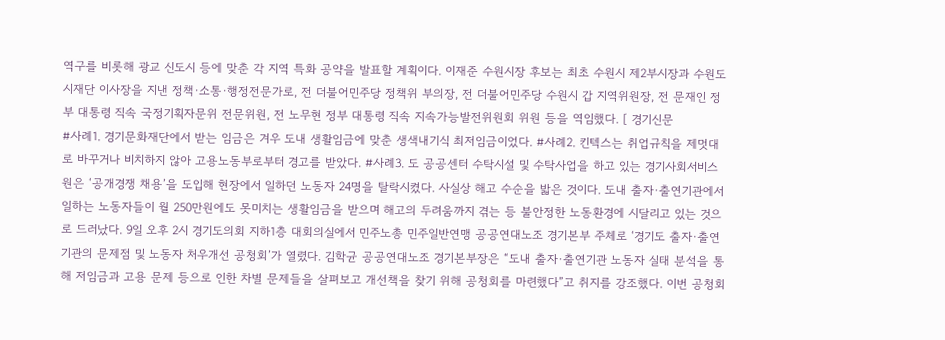역구를 비롯해 광교 신도시 등에 맞춘 각 지역 특화 공약을 발표할 계획이다. 이재준 수원시장 후보는 최초 수원시 제2부시장과 수원도시재단 이사장을 지낸 정책·소통·행정전문가로, 전 더불어민주당 정책위 부의장, 전 더불어민주당 수원시 갑 지역위원장, 전 문재인 정부 대통령 직속 국정기획자문위 전문위원, 전 노무현 정부 대통령 직속 지속가능발전위원회 위원 등을 역임했다. [ 경기신문
#사례1. 경기문화재단에서 받는 임금은 겨우 도내 생활임금에 맞춘 생색내기식 최저임금이었다. #사례2. 킨텍스는 취업규칙을 제멋대로 바꾸거나 비치하지 않아 고용노동부로부터 경고를 받았다. #사례3. 도 공공센터 수탁시설 및 수탁사업을 하고 있는 경기사회서비스원은 ‘공개경쟁 채용’을 도입해 현장에서 일하던 노동자 24명을 탈락시켰다. 사실상 해고 수순을 밟은 것이다. 도내 출자·출연기관에서 일하는 노동자들이 월 250만원에도 못미치는 생활임금을 받으며 해고의 두려움까지 겪는 등 불안정한 노동환경에 시달리고 있는 것으로 드러났다. 9일 오후 2시 경기도의회 지하1층 대회의실에서 민주노총 민주일반연맹 공공연대노조 경기본부 주체로 ‘경기도 출자·출연기관의 문제점 및 노동자 처우개선 공청회’가 열렸다. 김학균 공공연대노조 경기본부장은 “도내 출자·출연기관 노동자 실태 분석을 통해 저임금과 고용 문제 등으로 인한 차별 문제들을 살펴보고 개선책을 찾기 위해 공청회를 마련했다”고 취지를 강조했다. 이번 공청회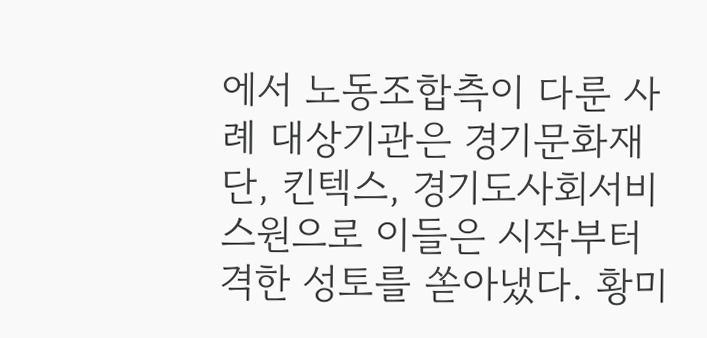에서 노동조합측이 다룬 사례 대상기관은 경기문화재단, 킨텍스, 경기도사회서비스원으로 이들은 시작부터 격한 성토를 쏟아냈다. 황미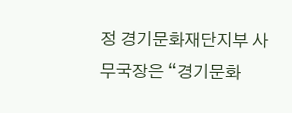정 경기문화재단지부 사무국장은 “경기문화